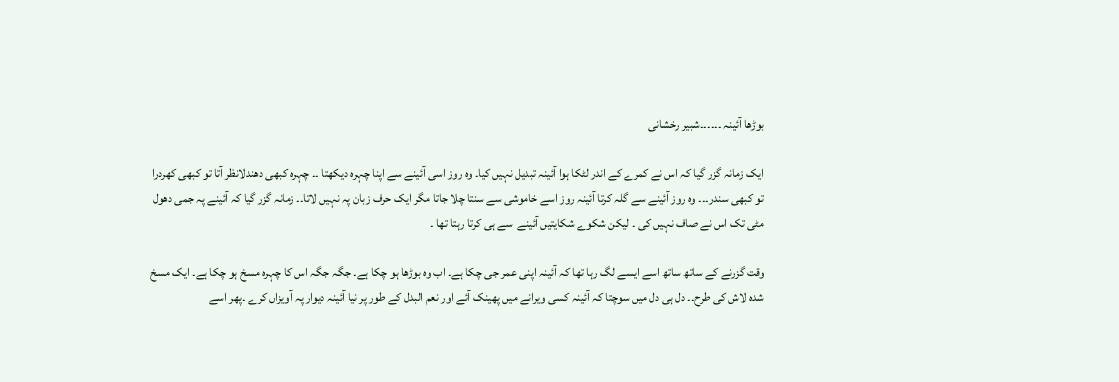بوڑھا آئینہ ۔۔۔۔۔۔شبیر رخشانی

ایک زمانہ گزر گیا کہ اس نے کمرے کے اندر لٹکا ہوا آئینہ تبدیل نہیں کیا۔ وہ روز اسی آئینے سے اپنا چہرہ دیکھتا ۔۔ چہرہ کبھی دھندلانظر آتا تو کبھی کھردرا تو کبھی سندر۔۔۔ وہ روز آئینے سے گلہ کرتا آئینہ روز اسے خاموشی سے سنتا چلا جاتا مگر ایک حرف زبان پہ نہیں لاتا۔۔ زمانہ گزر گیا کہ آئینے پہ جمی دھول مٹی تک اس نے صاف نہیں کی ۔ لیکن شکوے شکایتیں آئینے  سے ہی کرتا رہتا تھا ۔

وقت گزرنے کے ساتھ ساتھ اسے ایسے لگ رہا تھا کہ آئینہ اپنی عمر جی چکا ہے۔ اب وہ بوڑھا ہو چکا ہے۔ جگہ جگہ اس کا چہرہ مسخ ہو چکا ہے۔ ایک مسخ شدہ لاش کی طرح۔۔ دل ہی دل میں سوچتا کہ آئینہ کسی ویرانے میں پھینک آئے اور نعم البدل کے طور پر نیا آئینہ دیوار پہ آویزاں کرے ۔پھر اسے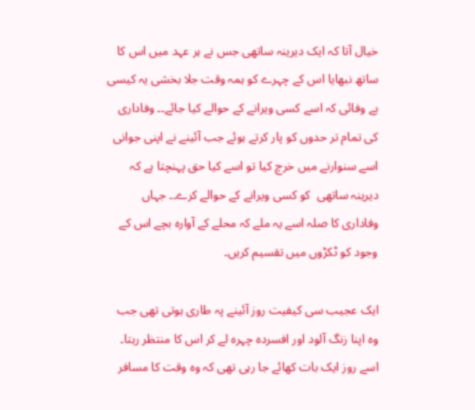خیال آتا کہ ایک دیرینہ ساتھی جس نے ہر عہد میں اس کا ساتھ نبھایا اس کے چہرے کو ہمہ وقت جلا بخشی یہ کیسی بے وفائی کہ اسے کسی ویرانے کے حوالے کیا جائے۔۔ وفاداری کی تمام تر حدوں کو پار کرتے ہوئے جب آئینے نے اپنی جوانی اسے سنوارنے میں خرچ کیا تو اسے کیا حق پہنچتا ہے کہ دیرینہ ساتھی  کو کسی ویرانے کے حوالے کرے۔۔ جہاں وفاداری کا صلہ اسے یہ ملے کہ محلے کے آوارہ بچے اس کے وجود کو ٹکڑوں میں تقسیم کریں۔

ایک عجیب سی کیفیت روز آئینے پہ طاری ہوتی تھی جب وہ اپنا زنگ آلود اور افسردہ چہرہ لے کر اس کا منتظر رہتا۔ اسے روز ایک بات کھائے جا رہی تھی کہ وہ وقت کا مسافر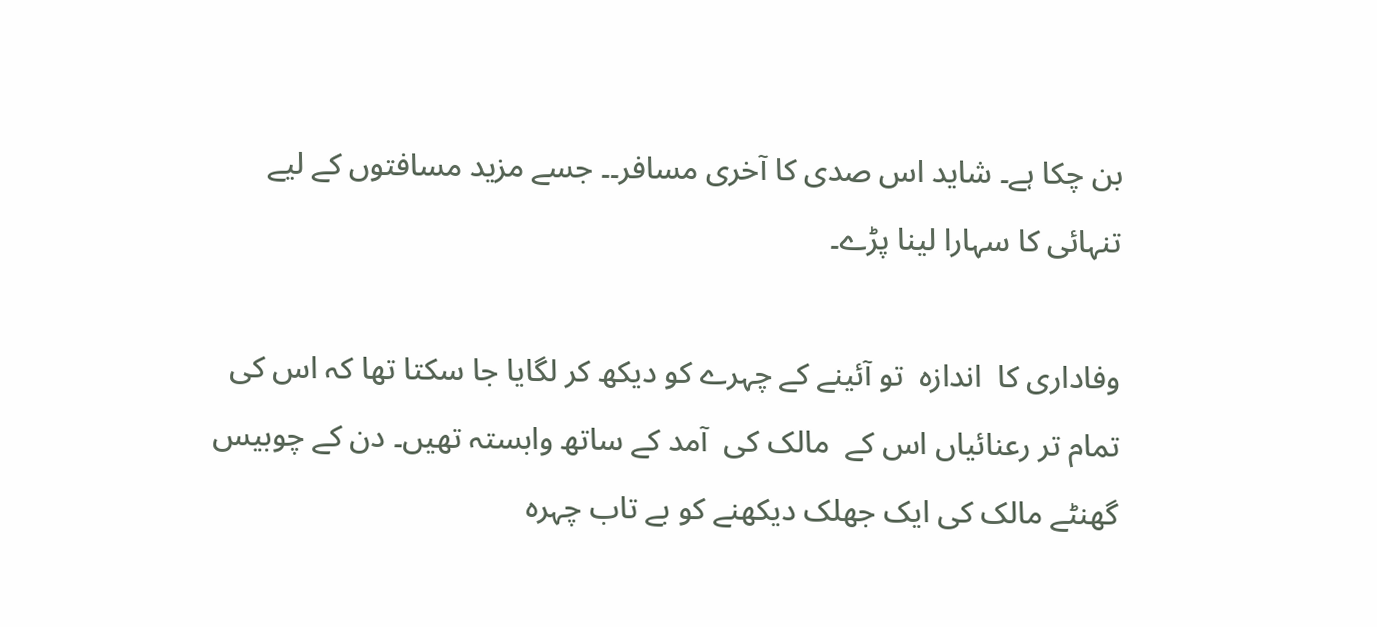بن چکا ہے۔ شاید اس صدی کا آخری مسافر۔۔ جسے مزید مسافتوں کے لیے تنہائی کا سہارا لینا پڑے۔

وفاداری کا  اندازہ  تو آئینے کے چہرے کو دیکھ کر لگایا جا سکتا تھا کہ اس کی تمام تر رعنائیاں اس کے  مالک کی  آمد کے ساتھ وابستہ تھیں۔ دن کے چوبیس گھنٹے مالک کی ایک جھلک دیکھنے کو بے تاب چہرہ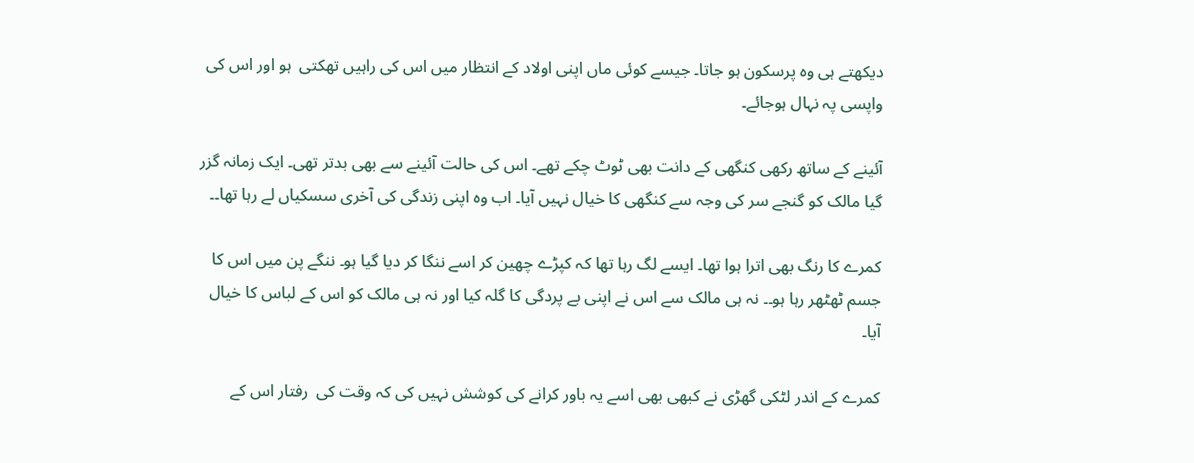دیکھتے ہی وہ پرسکون ہو جاتا۔ جیسے کوئی ماں اپنی اولاد کے انتظار میں اس کی راہیں تھکتی  ہو اور اس کی واپسی پہ نہال ہوجائے۔

آئینے کے ساتھ رکھی کنگھی کے دانت بھی ٹوٹ چکے تھے۔ اس کی حالت آئینے سے بھی بدتر تھی۔ ایک زمانہ گزر گیا مالک کو گنجے سر کی وجہ سے کنگھی کا خیال نہیں آیا۔ اب وہ اپنی زندگی کی آخری سسکیاں لے رہا تھا۔۔

کمرے کا رنگ بھی اترا ہوا تھا۔ ایسے لگ رہا تھا کہ کپڑے چھین کر اسے ننگا کر دیا گیا ہو۔ ننگے پن میں اس کا جسم ٹھٹھر رہا ہو۔۔ نہ ہی مالک سے اس نے اپنی بے پردگی کا گلہ کیا اور نہ ہی مالک کو اس کے لباس کا خیال آیا۔

کمرے کے اندر لٹکی گھڑی نے کبھی بھی اسے یہ باور کرانے کی کوشش نہیں کی کہ وقت کی  رفتار اس کے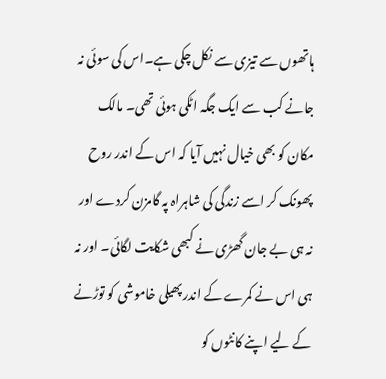ہاتھوں سے تیزی سے نکل چکی ہے۔اس کی سوئی نہ جانے کب سے ایک جگہ اٹکی ہوئی تھی۔ مالک مکان کو بھی خیال نہیں آیا کہ اس کے اندر روح پھونک کر اسے زندگی کی شاہراہ پہ گامزن کردے اور نہ ہی بے جان گھڑی نے کبھی شکایت لگائی۔ اور نہ ہی اس نے کمرے کے اندر پھیلی خاموشی کو توڑنے کے لیے اپنے کانٹوں کو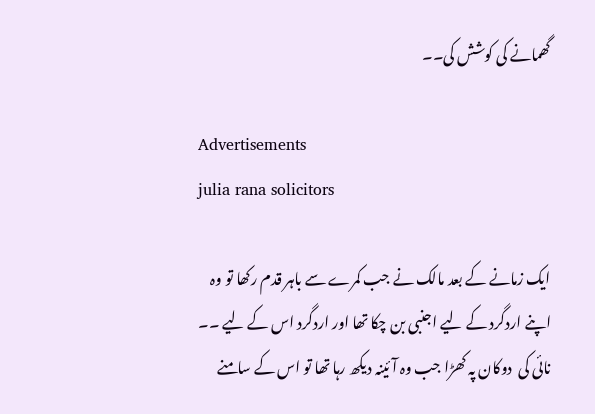گھمانے کی کوشش کی۔۔

Advertisements
julia rana solicitors

ایک زمانے کے بعد مالک نے جب کمرے سے باہر قدم رکھا تو وہ اپنے اردگرد کے لیے اجنبی بن چکا تھا اور اردگرد اس کے لیے ۔۔ نائی کی  دوکان پہ کھڑا جب وہ آئینہ دیکھ رہا تھا تو اس کے سامنے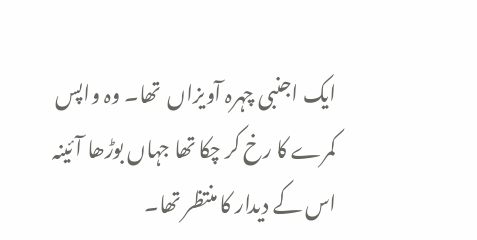ایک اجنبی چہرہ آویزاں  تھا۔ وہ واپس کمرے کا رخ کر چکا تھا جہاں بوڑھا آئینہ اس کے دیدار کا منتظر تھا۔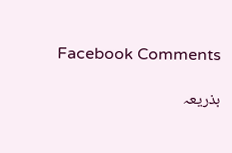Facebook Comments

بذریعہ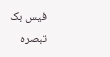فیس بک تبصرہ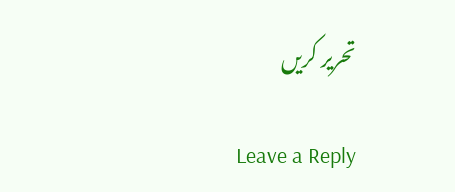تحریر کریں

Leave a Reply